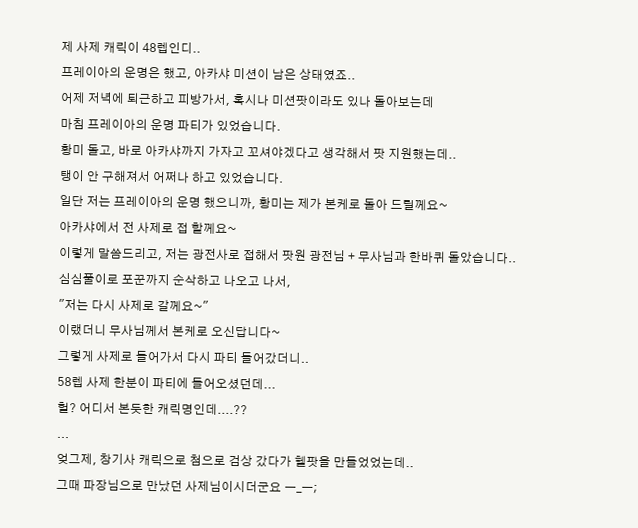제 사제 캐릭이 48렙인디..
프레이아의 운명은 했고, 아카샤 미션이 남은 상태였죠..
어제 저녁에 퇴근하고 피방가서, 혹시나 미션팟이라도 있나 돌아보는데
마침 프레이아의 운명 파티가 있었습니다.
황미 돌고, 바로 아카샤까지 가자고 꼬셔야겠다고 생각해서 팟 지원했는데..
탱이 안 구해져서 어쩌나 하고 있었습니다.
일단 저는 프레이아의 운명 했으니까, 황미는 제가 본케로 돌아 드릴께요~
아카샤에서 전 사제로 접 할께요~
이렇게 말씀드리고, 저는 광전사로 접해서 팟원 광전님 + 무사님과 한바퀴 돌았습니다..
심심풀이로 포꾼까지 순삭하고 나오고 나서,
"저는 다시 사제로 갈께요~"
이랬더니 무사님께서 본케로 오신답니다~
그렇게 사제로 들어가서 다시 파티 들어갔더니..
58렙 사제 한분이 파티에 들어오셨던데...
헐? 어디서 본듯한 캐릭명인데....??
...
엊그제, 창기사 캐릭으로 첨으로 검상 갔다가 헬팟을 만들었었는데..
그때 파장님으로 만났던 사제님이시더군요 ㅡ_ㅡ;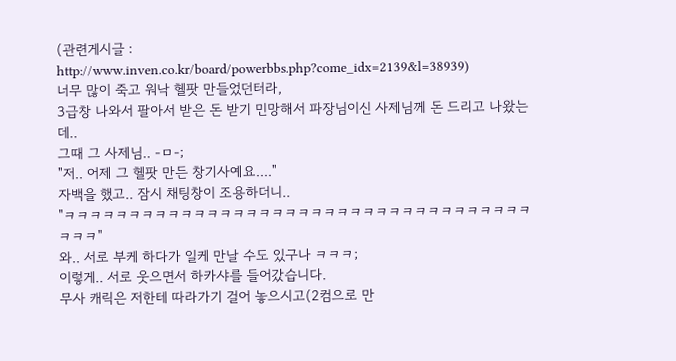(관련게시글 : http://www.inven.co.kr/board/powerbbs.php?come_idx=2139&l=38939)
너무 많이 죽고 워낙 헬팟 만들었던터라,
3급창 나와서 팔아서 받은 돈 받기 민망해서 파장님이신 사제님께 돈 드리고 나왔는데..
그때 그 사제님.. -ㅁ-;
"저.. 어제 그 헬팟 만든 창기사예요...."
자백을 했고.. 잠시 채팅창이 조용하더니..
"ㅋㅋㅋㅋㅋㅋㅋㅋㅋㅋㅋㅋㅋㅋㅋㅋㅋㅋㅋㅋㅋㅋㅋㅋㅋㅋㅋㅋㅋㅋㅋㅋㅋㅋㅋㅋㅋㅋㅋ"
와.. 서로 부케 하다가 일케 만날 수도 있구나 ㅋㅋㅋ;
이렇게.. 서로 웃으면서 하카샤를 들어갔습니다.
무사 캐릭은 저한테 따라가기 걸어 놓으시고(2컴으로 만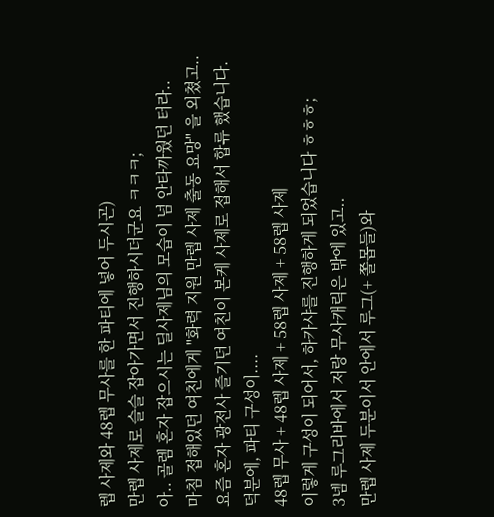렙 사제와 48렙 무사를 한 파티에 넣어 두시곤)
만렙 사제로 슬슬 잡아가면서 진행하시더군요 ㅋㅋㅋ;
아.. 골렘 혼자 잡으시는 딜사제님의 모습이 넘 안타까웠던 터라..
마침 접해있던 여친에게 "화력 지원 만렙 사제 출동 요망" 을 외쳤고..
요즘 혼자 광전사 즐기던 여친이 본케 사제로 접해서 합류 했습니다.
덕분에, 파티 구성이....
48렙 무사 + 48렙 사제 + 58렙 사제 + 58렙 사제
이렇게 구성이 되어서, 하카샤를 진행하게 되었습니다 ㅎㅎㅎ;
3넴 루그리바에서 저랑 무사캐릭은 밖에 있고..
만렙 사제 두분이서 안에서 루그(+ 쫄몹들)와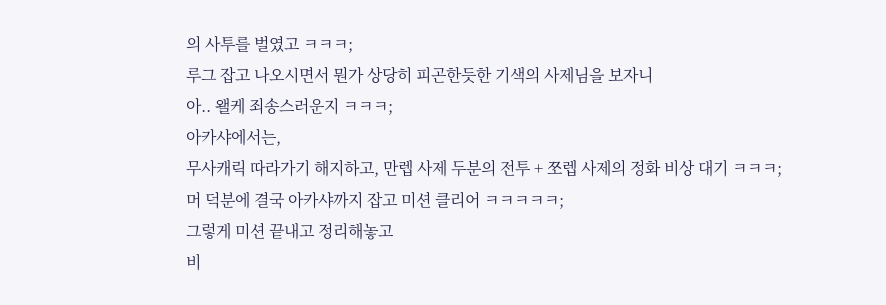의 사투를 벌였고 ㅋㅋㅋ;
루그 잡고 나오시면서 뭔가 상당히 피곤한듯한 기색의 사제님을 보자니
아.. 왤케 죄송스러운지 ㅋㅋㅋ;
아카샤에서는,
무사캐릭 따라가기 해지하고, 만렙 사제 두분의 전투 + 쪼렙 사제의 정화 비상 대기 ㅋㅋㅋ;
머 덕분에 결국 아카샤까지 잡고 미션 클리어 ㅋㅋㅋㅋㅋ;
그렇게 미션 끝내고 정리해놓고
비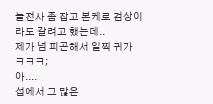늘전사 좀 잡고 본케로 검상이라도 갈려고 했는데..
제가 넘 피곤해서 일찍 귀가 ㅋㅋㅋ;
아....
섭에서 그 많은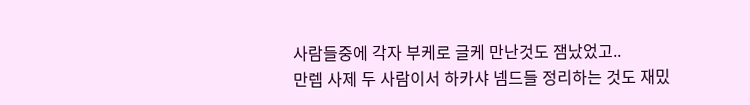사람들중에 각자 부케로 글케 만난것도 잼났었고..
만렙 사제 두 사람이서 하카샤 넴드들 정리하는 것도 재밌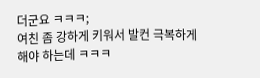더군요 ㅋㅋㅋ;
여친 좀 강하게 키워서 발컨 극복하게 해야 하는데 ㅋㅋㅋ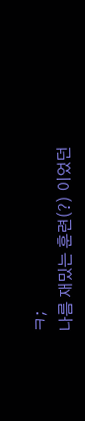ㅋ;
나름 재밌는 훈련(?) 이었던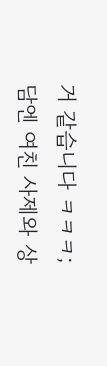거 같습니다 ㅋㅋㅋ;
담엔 여친 사제와 상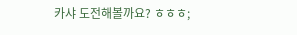카샤 도전해볼까요? ㅎㅎㅎ;